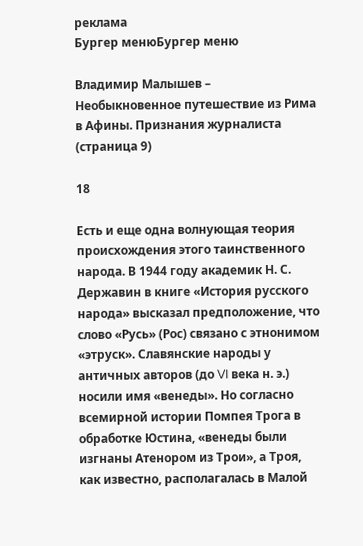реклама
Бургер менюБургер меню

Владимир Малышев – Необыкновенное путешествие из Рима в Афины. Признания журналиста (страница 9)

18

Есть и еще одна волнующая теория происхождения этого таинственного народа. В 1944 году академик Н. С. Державин в книге «История русского народа» высказал предположение, что слово «Русь» (Рос) связано с этнонимом «этруск». Славянские народы у античных авторов (до VI века н. э.) носили имя «венеды». Но согласно всемирной истории Помпея Трога в обработке Юстина, «венеды были изгнаны Атенором из Трои», а Троя, как известно, располагалась в Малой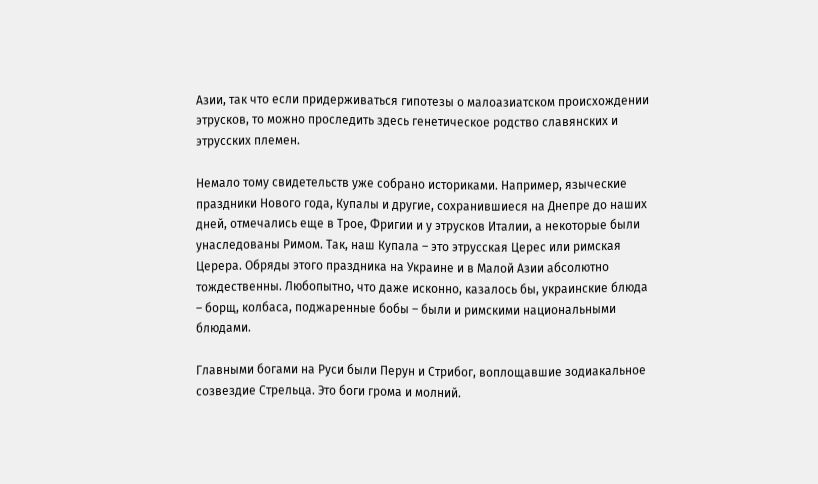Азии, так что если придерживаться гипотезы о малоазиатском происхождении этрусков, то можно проследить здесь генетическое родство славянских и этрусских племен.

Немало тому свидетельств уже собрано историками. Например, языческие праздники Нового года, Купалы и другие, сохранившиеся на Днепре до наших дней, отмечались еще в Трое, Фригии и у этрусков Италии, а некоторые были унаследованы Римом. Так, наш Купала – это этрусская Церес или римская Церера. Обряды этого праздника на Украине и в Малой Азии абсолютно тождественны. Любопытно, что даже исконно, казалось бы, украинские блюда – борщ, колбаса, поджаренные бобы – были и римскими национальными блюдами.

Главными богами на Руси были Перун и Стрибог, воплощавшие зодиакальное созвездие Стрельца. Это боги грома и молний.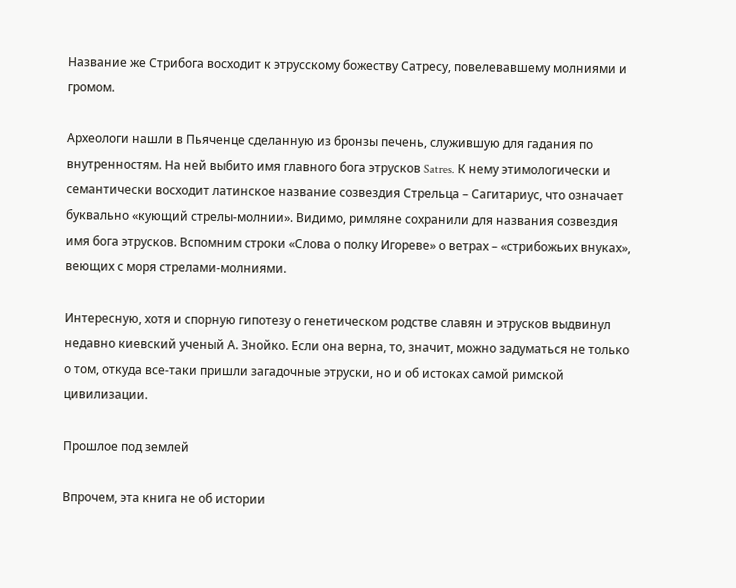Название же Стрибога восходит к этрусскому божеству Сатресу, повелевавшему молниями и громом.

Археологи нашли в Пьяченце сделанную из бронзы печень, служившую для гадания по внутренностям. На ней выбито имя главного бога этрусков Satres. К нему этимологически и семантически восходит латинское название созвездия Стрельца – Сагитариус, что означает буквально «кующий стрелы-молнии». Видимо, римляне сохранили для названия созвездия имя бога этрусков. Вспомним строки «Слова о полку Игореве» о ветрах – «стрибожьих внуках», веющих с моря стрелами-молниями.

Интересную, хотя и спорную гипотезу о генетическом родстве славян и этрусков выдвинул недавно киевский ученый А. Знойко. Если она верна, то, значит, можно задуматься не только о том, откуда все-таки пришли загадочные этруски, но и об истоках самой римской цивилизации.

Прошлое под землей

Впрочем, эта книга не об истории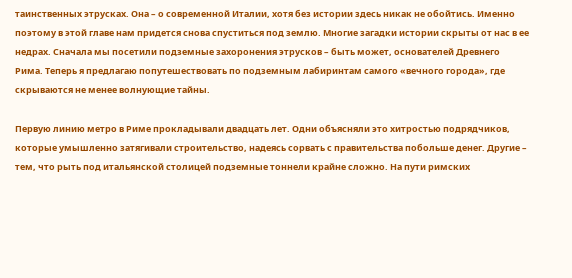таинственных этрусках. Она – о современной Италии, хотя без истории здесь никак не обойтись. Именно поэтому в этой главе нам придется снова спуститься под землю. Многие загадки истории скрыты от нас в ее недрах. Сначала мы посетили подземные захоронения этрусков – быть может, основателей Древнего Рима. Теперь я предлагаю попутешествовать по подземным лабиринтам самого «вечного города», где скрываются не менее волнующие тайны.

Первую линию метро в Риме прокладывали двадцать лет. Одни объясняли это хитростью подрядчиков, которые умышленно затягивали строительство, надеясь сорвать с правительства побольше денег. Другие – тем, что рыть под итальянской столицей подземные тоннели крайне сложно. На пути римских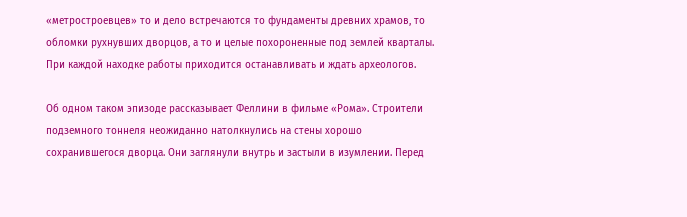«метростроевцев» то и дело встречаются то фундаменты древних храмов, то обломки рухнувших дворцов, а то и целые похороненные под землей кварталы. При каждой находке работы приходится останавливать и ждать археологов.

Об одном таком эпизоде рассказывает Феллини в фильме «Рома». Строители подземного тоннеля неожиданно натолкнулись на стены хорошо сохранившегося дворца. Они заглянули внутрь и застыли в изумлении. Перед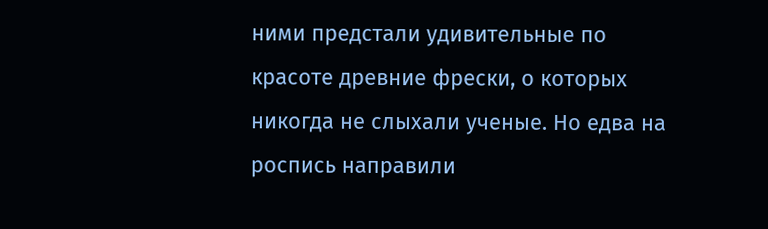ними предстали удивительные по красоте древние фрески, о которых никогда не слыхали ученые. Но едва на роспись направили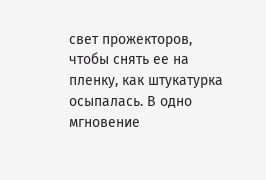свет прожекторов, чтобы снять ее на пленку, как штукатурка осыпалась. В одно мгновение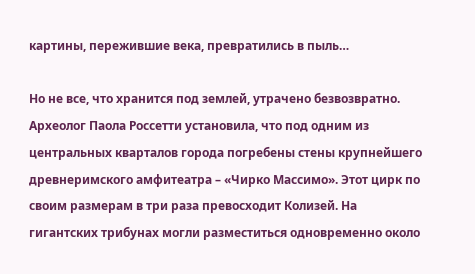картины, пережившие века, превратились в пыль…

Но не все, что хранится под землей, утрачено безвозвратно. Археолог Паола Россетти установила, что под одним из центральных кварталов города погребены стены крупнейшего древнеримского амфитеатра – «Чирко Массимо». Этот цирк по своим размерам в три раза превосходит Колизей. На гигантских трибунах могли разместиться одновременно около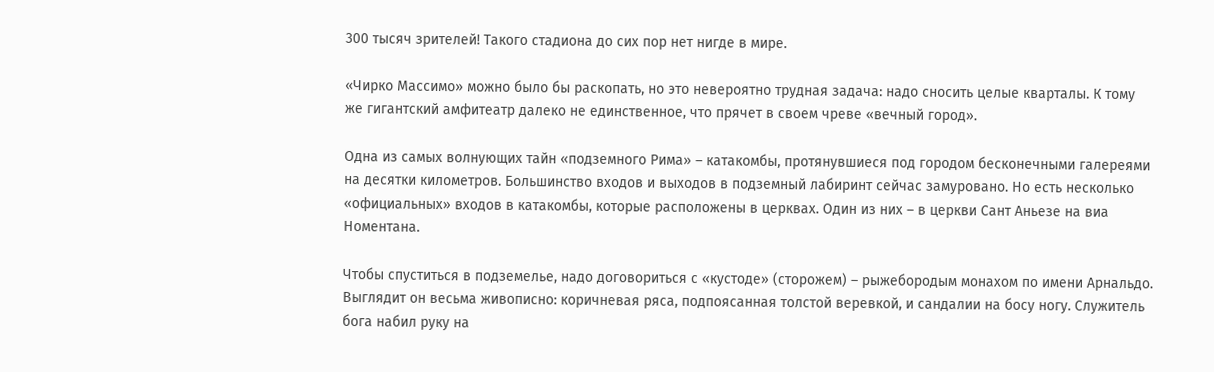300 тысяч зрителей! Такого стадиона до сих пор нет нигде в мире.

«Чирко Массимо» можно было бы раскопать, но это невероятно трудная задача: надо сносить целые кварталы. К тому же гигантский амфитеатр далеко не единственное, что прячет в своем чреве «вечный город».

Одна из самых волнующих тайн «подземного Рима» – катакомбы, протянувшиеся под городом бесконечными галереями на десятки километров. Большинство входов и выходов в подземный лабиринт сейчас замуровано. Но есть несколько «официальных» входов в катакомбы, которые расположены в церквах. Один из них – в церкви Сант Аньезе на виа Номентана.

Чтобы спуститься в подземелье, надо договориться с «кустоде» (сторожем) – рыжебородым монахом по имени Арнальдо. Выглядит он весьма живописно: коричневая ряса, подпоясанная толстой веревкой, и сандалии на босу ногу. Служитель бога набил руку на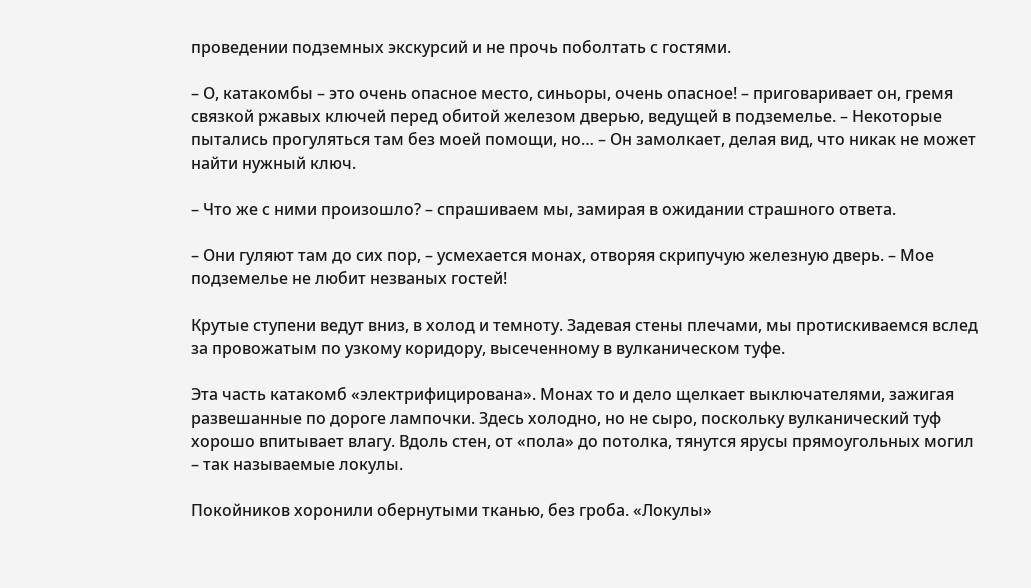проведении подземных экскурсий и не прочь поболтать с гостями.

– О, катакомбы – это очень опасное место, синьоры, очень опасное! – приговаривает он, гремя связкой ржавых ключей перед обитой железом дверью, ведущей в подземелье. – Некоторые пытались прогуляться там без моей помощи, но… – Он замолкает, делая вид, что никак не может найти нужный ключ.

– Что же с ними произошло? – спрашиваем мы, замирая в ожидании страшного ответа.

– Они гуляют там до сих пор, – усмехается монах, отворяя скрипучую железную дверь. – Мое подземелье не любит незваных гостей!

Крутые ступени ведут вниз, в холод и темноту. Задевая стены плечами, мы протискиваемся вслед за провожатым по узкому коридору, высеченному в вулканическом туфе.

Эта часть катакомб «электрифицирована». Монах то и дело щелкает выключателями, зажигая развешанные по дороге лампочки. Здесь холодно, но не сыро, поскольку вулканический туф хорошо впитывает влагу. Вдоль стен, от «пола» до потолка, тянутся ярусы прямоугольных могил – так называемые локулы.

Покойников хоронили обернутыми тканью, без гроба. «Локулы»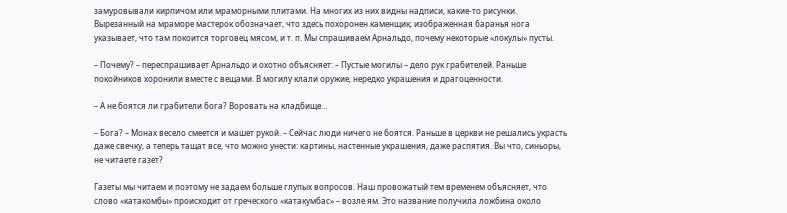замуровывали кирпичом или мраморными плитами. На многих из них видны надписи, какие-то рисунки. Вырезанный на мраморе мастерок обозначает, что здесь похоронен каменщик; изображенная баранья нога указывает, что там покоится торговец мясом, и т. п. Мы спрашиваем Арнальдо, почему некоторые «локулы» пусты.

– Почему? – переспрашивает Арнальдо и охотно объясняет: – Пустые могилы – дело рук грабителей. Раньше покойников хоронили вместе с вещами. В могилу клали оружие, нередко украшения и драгоценности.

– А не боятся ли грабители бога? Воровать на кладбище…

– Бога? – Монах весело смеется и машет рукой. – Сейчас люди ничего не боятся. Раньше в церкви не решались украсть даже свечку, а теперь тащат все, что можно унести: картины, настенные украшения, даже распятия. Вы что, синьоры, не читаете газет?

Газеты мы читаем и поэтому не задаем больше глупых вопросов. Наш провожатый тем временем объясняет, что слово «катакомбы» происходит от греческого «катакумбас» – возле ям. Это название получила ложбина около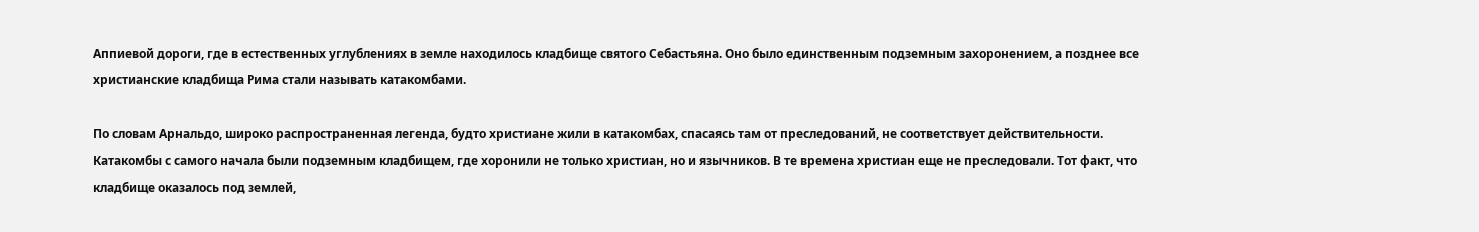Аппиевой дороги, где в естественных углублениях в земле находилось кладбище святого Себастьяна. Оно было единственным подземным захоронением, а позднее все христианские кладбища Рима стали называть катакомбами.

По словам Арнальдо, широко распространенная легенда, будто христиане жили в катакомбах, спасаясь там от преследований, не соответствует действительности. Катакомбы с самого начала были подземным кладбищем, где хоронили не только христиан, но и язычников. В те времена христиан еще не преследовали. Тот факт, что кладбище оказалось под землей,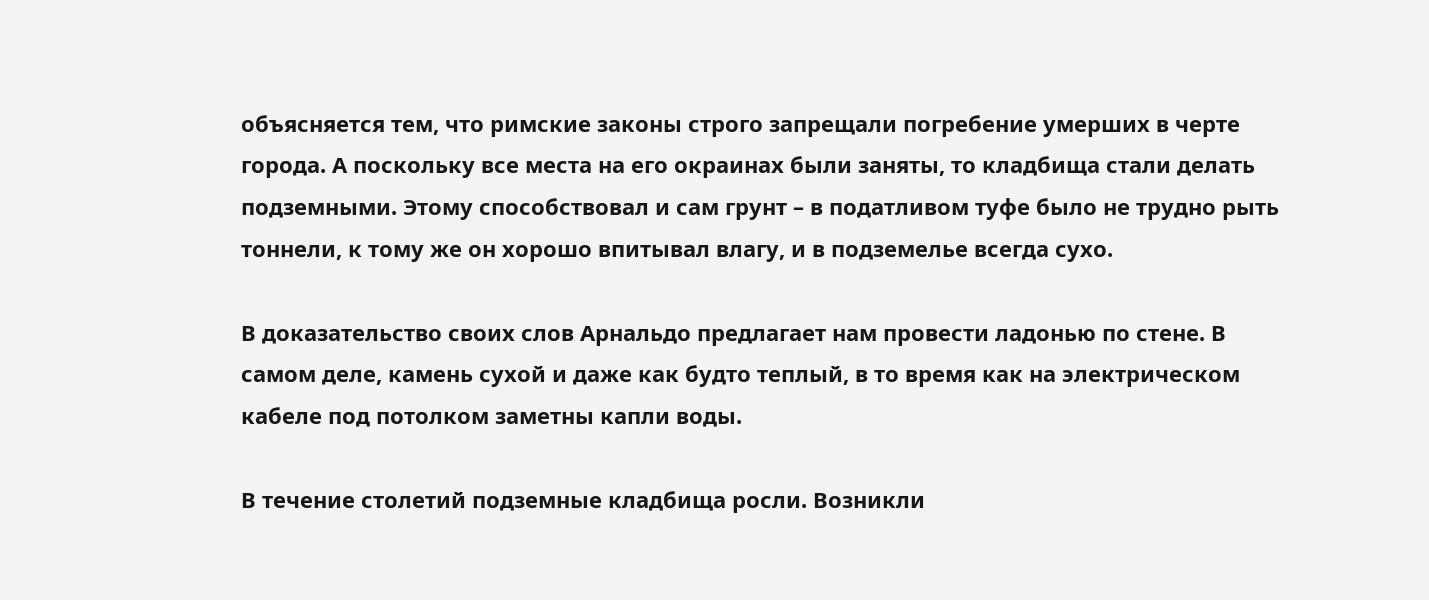объясняется тем, что римские законы строго запрещали погребение умерших в черте города. А поскольку все места на его окраинах были заняты, то кладбища стали делать подземными. Этому способствовал и сам грунт – в податливом туфе было не трудно рыть тоннели, к тому же он хорошо впитывал влагу, и в подземелье всегда сухо.

В доказательство своих слов Арнальдо предлагает нам провести ладонью по стене. В самом деле, камень сухой и даже как будто теплый, в то время как на электрическом кабеле под потолком заметны капли воды.

В течение столетий подземные кладбища росли. Возникли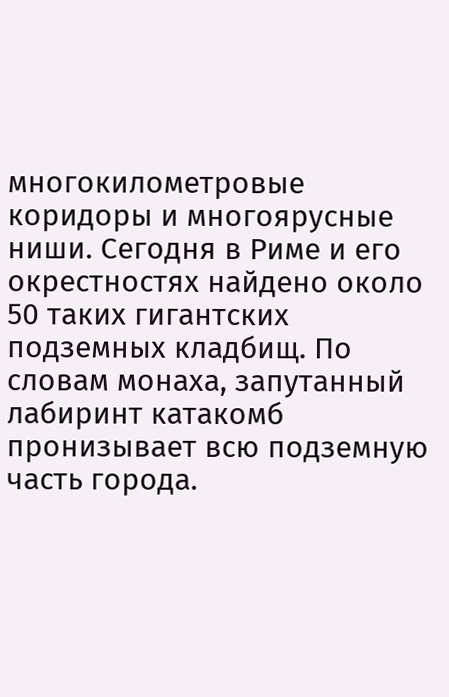многокилометровые коридоры и многоярусные ниши. Сегодня в Риме и его окрестностях найдено около 50 таких гигантских подземных кладбищ. По словам монаха, запутанный лабиринт катакомб пронизывает всю подземную часть города.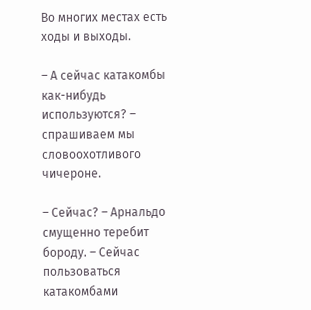Во многих местах есть ходы и выходы.

– А сейчас катакомбы как-нибудь используются? – спрашиваем мы словоохотливого чичероне.

– Сейчас? – Арнальдо смущенно теребит бороду. – Сейчас пользоваться катакомбами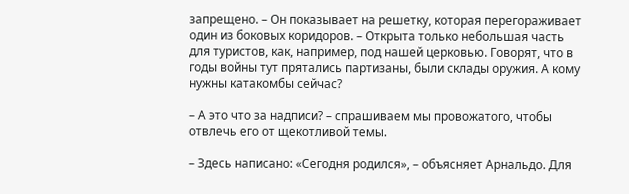запрещено. – Он показывает на решетку, которая перегораживает один из боковых коридоров. – Открыта только небольшая часть для туристов, как, например, под нашей церковью. Говорят, что в годы войны тут прятались партизаны, были склады оружия. А кому нужны катакомбы сейчас?

– А это что за надписи? – спрашиваем мы провожатого, чтобы отвлечь его от щекотливой темы.

– Здесь написано: «Сегодня родился», – объясняет Арнальдо. Для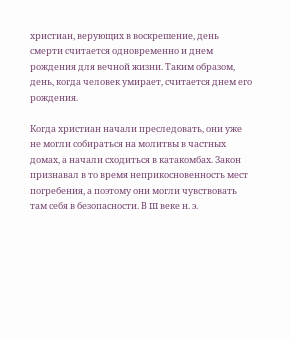христиан, верующих в воскрешение, день смерти считается одновременно и днем рождения для вечной жизни. Таким образом, день, когда человек умирает, считается днем его рождения.

Когда христиан начали преследовать, они уже не могли собираться на молитвы в частных домах, а начали сходиться в катакомбах. Закон признавал в то время неприкосновенность мест погребения, а поэтому они могли чувствовать там себя в безопасности. В III веке н. э.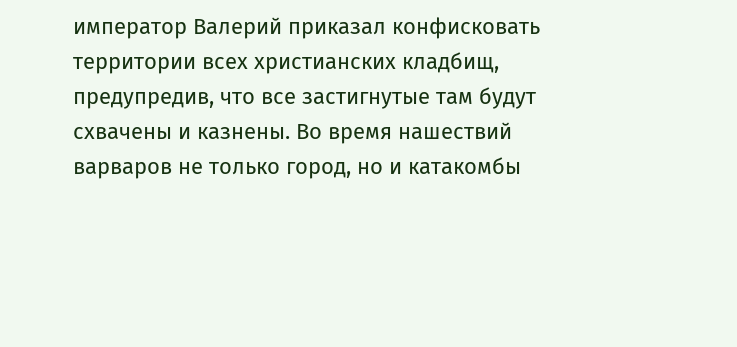император Валерий приказал конфисковать территории всех христианских кладбищ, предупредив, что все застигнутые там будут схвачены и казнены. Во время нашествий варваров не только город, но и катакомбы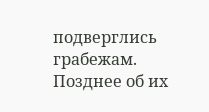подверглись грабежам. Позднее об их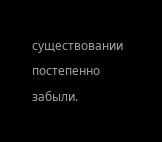существовании постепенно забыли.